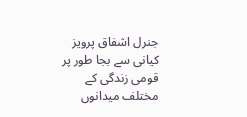جنرل اشفاق پرویز کیانی سے بجا طور پر قومی زندگی کے مختلف میدانوں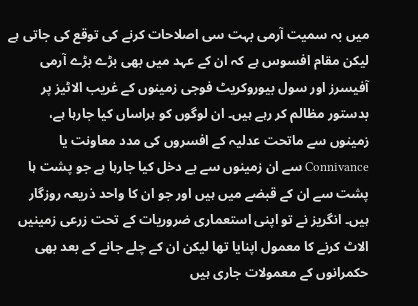میں بہ سمیت آرمی بہت سی اصلاحات کرنے کی توقع کی جاتی ہے لیکن مقام افسوس ہے کہ ان کے عہد میں بھی بڑے بڑے آرمی آفیسرز اور سول بیوروکریٹ فوجی زمینوں کے غریب الاٹیز پر بدستور مظالم کر رہے ہیں۔ ان لوگوں کو ہراساں کیا جارہا ہے، زمینوں سے ماتحت عدلیہ کے افسروں کی مدد معاونت یا Connivance سے ان زمینوں سے بے دخل کیا جارہا ہے جو پشت ہا پشت سے ان کے قبضے میں ہیں اور جو ان کا واحد ذریعہ روزگار ہیں۔ انگریز نے تو اپنی استعماری ضروریات کے تحت زرعی زمینیں الاٹ کرنے کا معمول اپنایا تھا لیکن ان کے چلے جانے کے بعد بھی حکمرانوں کے معمولات جاری ہیں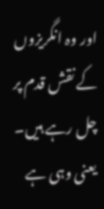اور وہ انگریزوں کے نقش قدم پر چل رہے ہیں۔ یعنی وہی ہے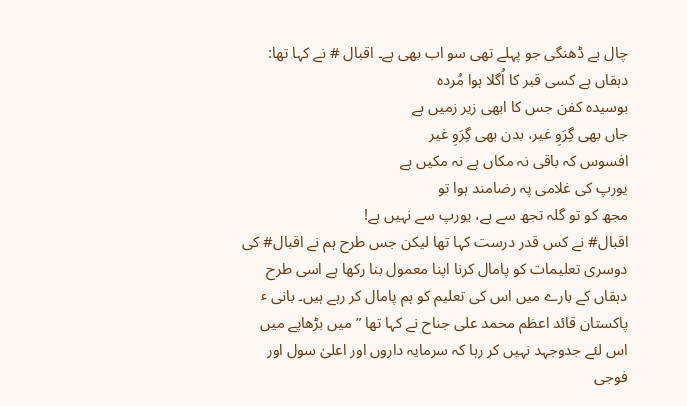چال بے ڈھنگی جو پہلے تھی سو اب بھی ہے۔ اقبال # نے کہا تھا:
دہقاں ہے کسی قبر کا اُگلا ہوا مُردہ
بوسیدہ کفن جس کا ابھی زیر زمیں ہے
جاں بھی گِرَوِ غیر، بدن بھی گِرَوِ غیر
افسوس کہ باقی نہ مکاں ہے نہ مکیں ہے
یورپ کی غلامی پہ رضامند ہوا تو
مجھ کو تو گلہ تجھ سے ہے، یورپ سے نہیں ہے!
اقبال# نے کس قدر درست کہا تھا لیکن جس طرح ہم نے اقبال# کی دوسری تعلیمات کو پامال کرنا اپنا معمول بنا رکھا ہے اسی طرح دہقاں کے بارے میں اس کی تعلیم کو ہم پامال کر رہے ہیں۔ بانی ٴ پاکستان قائد اعظم محمد علی جناح نے کہا تھا ”میں بڑھاپے میں اس لئے جدوجہد نہیں کر رہا کہ سرمایہ داروں اور اعلیٰ سول اور فوجی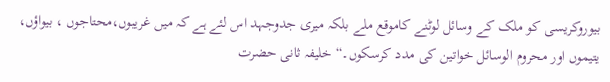بیوروکریسی کو ملک کے وسائل لوٹنے کاموقع ملے بلکہ میری جدوجہد اس لئے ہے کہ میں غریبوں،محتاجوں ، بیواؤں، یتیموں اور محروم الوسائل خواتین کی مدد کرسکوں۔“ خلیفہ ثانی حضرت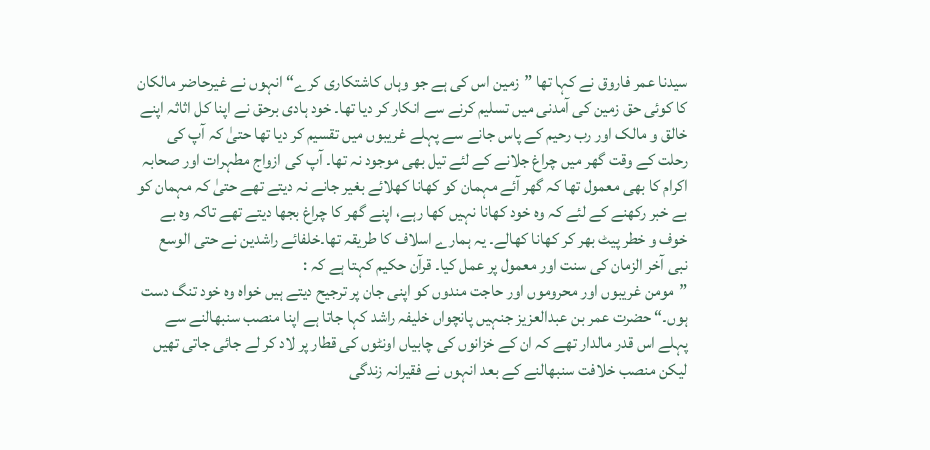سیدنا عمر فاروق نے کہا تھا ”زمین اس کی ہے جو وہاں کاشتکاری کرے“ انہوں نے غیرحاضر مالکان کا کوئی حق زمین کی آمدنی میں تسلیم کرنے سے انکار کر دیا تھا۔ خود ہادی برحق نے اپنا کل اثاثہ اپنے خالق و مالک اور رب رحیم کے پاس جانے سے پہلے غریبوں میں تقسیم کر دیا تھا حتیٰ کہ آپ کی رحلت کے وقت گھر میں چراغ جلانے کے لئے تیل بھی موجود نہ تھا۔ آپ کی ازواج مطہرات اور صحابہ اکرام کا بھی معمول تھا کہ گھر آئے مہمان کو کھانا کھلائے بغیر جانے نہ دیتے تھے حتیٰ کہ مہمان کو بے خبر رکھنے کے لئے کہ وہ خود کھانا نہیں کھا رہے، اپنے گھر کا چراغ بجھا دیتے تھے تاکہ وہ بے خوف و خطر پیٹ بھر کر کھانا کھالے۔ یہ ہمارے اسلاف کا طریقہ تھا۔خلفائے راشدین نے حتی الوسع نبی آخر الزمان کی سنت اور معمول پر عمل کیا۔ قرآن حکیم کہتا ہے کہ :
”مومن غریبوں اور محروموں اور حاجت مندوں کو اپنی جان پر ترجیح دیتے ہیں خواہ وہ خود تنگ دست ہوں۔“ حضرت عمر بن عبدالعزیز جنہیں پانچواں خلیفہ راشد کہا جاتا ہے اپنا منصب سنبھالنے سے پہلے اس قدر مالدار تھے کہ ان کے خزانوں کی چابیاں اونٹوں کی قطار پر لاد کر لے جائی جاتی تھیں لیکن منصب خلافت سنبھالنے کے بعد انہوں نے فقیرانہ زندگی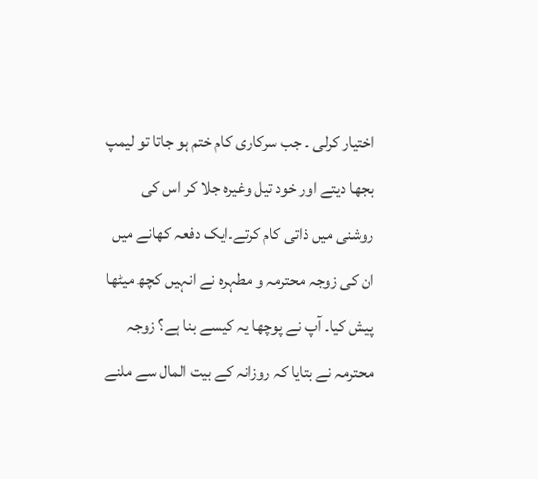اختیار کرلی ۔ جب سرکاری کام ختم ہو جاتا تو لیمپ بجھا دیتے اور خود تیل وغیرہ جلا کر اس کی روشنی میں ذاتی کام کرتے۔ایک دفعہ کھانے میں ان کی زوجہ محترمہ و مطہرہ نے انہیں کچھ میٹھا پیش کیا۔ آپ نے پوچھا یہ کیسے بنا ہے؟ زوجہ محترمہ نے بتایا کہ روزانہ کے بیت المال سے ملنے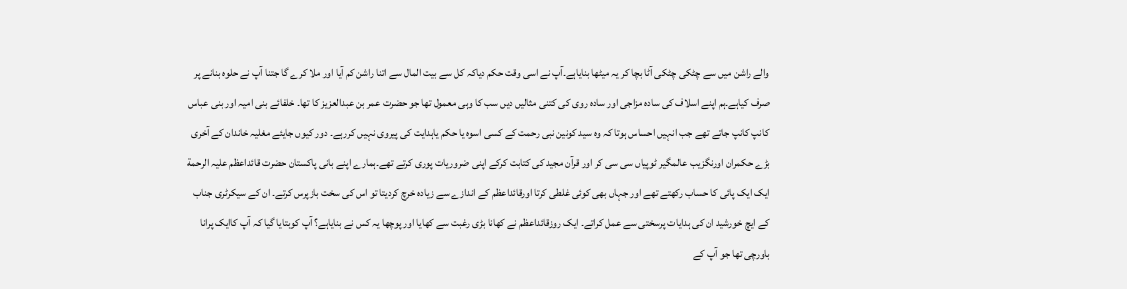والے راشن میں سے چٹکی چٹکی آٹا بچا کر یہ میٹھا بنایاہے۔آپ نے اسی وقت حکم دیاکہ کل سے بیت المال سے اتنا راشن کم آیا اور ملا کرے گا جتنا آپ نے حلوہ بنانے پر صرف کیاہے۔ہم اپنے اسلاف کی سادہ مزاجی اور سادہ روی کی کتنی مثالیں دیں سب کا وہی معمول تھا جو حضرت عمر بن عبدالعزیز کا تھا۔ خلفائے بنی امیہ اور بنی عباس کانپ کانپ جاتے تھے جب انہیں احساس ہوتا کہ وہ سید کونین نبی رحمت کے کسی اسوہ یا حکم یاہدایت کی پیروی نہیں کررہے۔ دور کیوں جایئے مغلیہ خاندان کے آخری بڑے حکمران اورنگزیب عالمگیر ٹوپیاں سی سی کر اور قرآن مجید کی کتابت کرکے اپنی ضروریات پوری کرتے تھے۔ہمارے اپنے بانی پاکستان حضرت قائداعظم علیہ الرحمة ایک ایک پائی کا حساب رکھتے تھے اور جہاں بھی کوئی غلطی کرتا اورقائداعظم کے اندازے سے زیادہ خرچ کردیتا تو اس کی سخت بازپرس کرتے۔ ان کے سیکرٹری جناب کے ایچ خورشید ان کی ہدایات پرسختی سے عمل کراتے۔ ایک روزقائداعظم نے کھانا بڑی رغبت سے کھایا اور پوچھا یہ کس نے بنایاہے؟ آپ کوبتایا گیا کہ آپ کاایک پرانا باورچی تھا جو آپ کے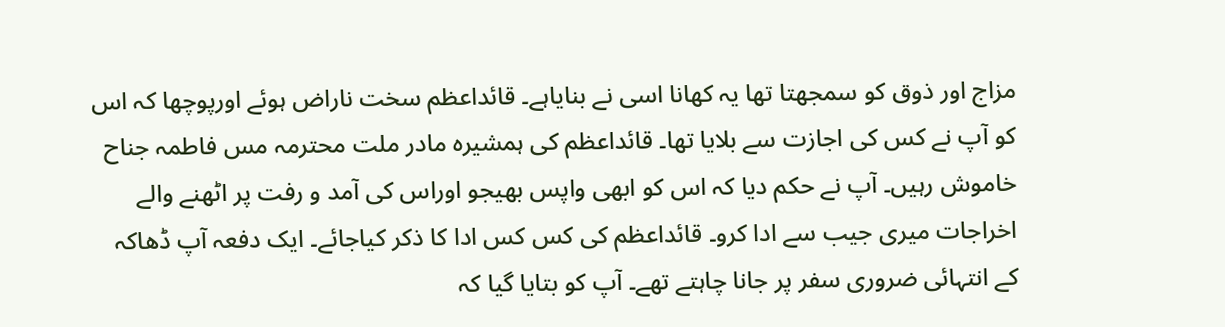مزاج اور ذوق کو سمجھتا تھا یہ کھانا اسی نے بنایاہے۔ قائداعظم سخت ناراض ہوئے اورپوچھا کہ اس کو آپ نے کس کی اجازت سے بلایا تھا۔ قائداعظم کی ہمشیرہ مادر ملت محترمہ مس فاطمہ جناح خاموش رہیں۔ آپ نے حکم دیا کہ اس کو ابھی واپس بھیجو اوراس کی آمد و رفت پر اٹھنے والے اخراجات میری جیب سے ادا کرو۔ قائداعظم کی کس کس ادا کا ذکر کیاجائے۔ ایک دفعہ آپ ڈھاکہ کے انتہائی ضروری سفر پر جانا چاہتے تھے۔ آپ کو بتایا گیا کہ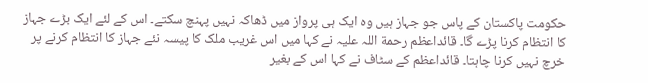حکومت پاکستان کے پاس جو جہاز ہیں وہ ایک ہی پرواز میں ڈھاکہ نہیں پہنچ سکتے۔ اس کے لئے ایک بڑے جہاز کا انتظام کرنا پڑے گا۔ قائداعظم رحمة اللہ علیہ نے کہا میں اس غریب ملک کا پیسہ نئے جہاز کا انتظام کرنے پر خرچ نہیں کرنا چاہتا۔ قائداعظم کے سٹاف نے کہا اس کے بغیر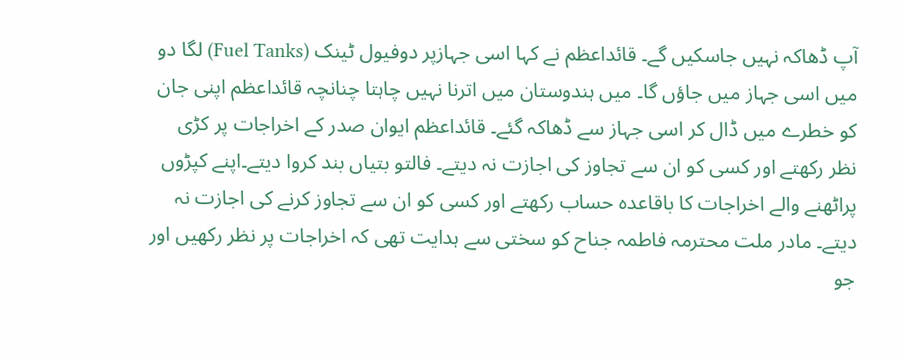آپ ڈھاکہ نہیں جاسکیں گے۔ قائداعظم نے کہا اسی جہازپر دوفیول ٹینک (Fuel Tanks) لگا دو میں اسی جہاز میں جاؤں گا۔ میں ہندوستان میں اترنا نہیں چاہتا چنانچہ قائداعظم اپنی جان کو خطرے میں ڈال کر اسی جہاز سے ڈھاکہ گئے۔ قائداعظم ایوان صدر کے اخراجات پر کڑی نظر رکھتے اور کسی کو ان سے تجاوز کی اجازت نہ دیتے۔ فالتو بتیاں بند کروا دیتے۔اپنے کپڑوں پراٹھنے والے اخراجات کا باقاعدہ حساب رکھتے اور کسی کو ان سے تجاوز کرنے کی اجازت نہ دیتے۔ مادر ملت محترمہ فاطمہ جناح کو سختی سے ہدایت تھی کہ اخراجات پر نظر رکھیں اور جو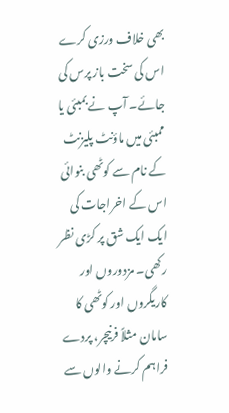بھی خلاف ورزی کرے اس کی سخت باز پرس کی جائے۔ آپ نے بمبئی یا ممبئی میں ماؤنٹ پلیزنٹ کے نام سے کوٹھی بنوائی اس کے اخراجات کی ایک ایک شق پر کڑی نظر رکھی۔ مزدوروں اور کاریگروں اور کوٹھی کا سامان مثلاً فرنیچر، پردے فراہم کرنے والوں سے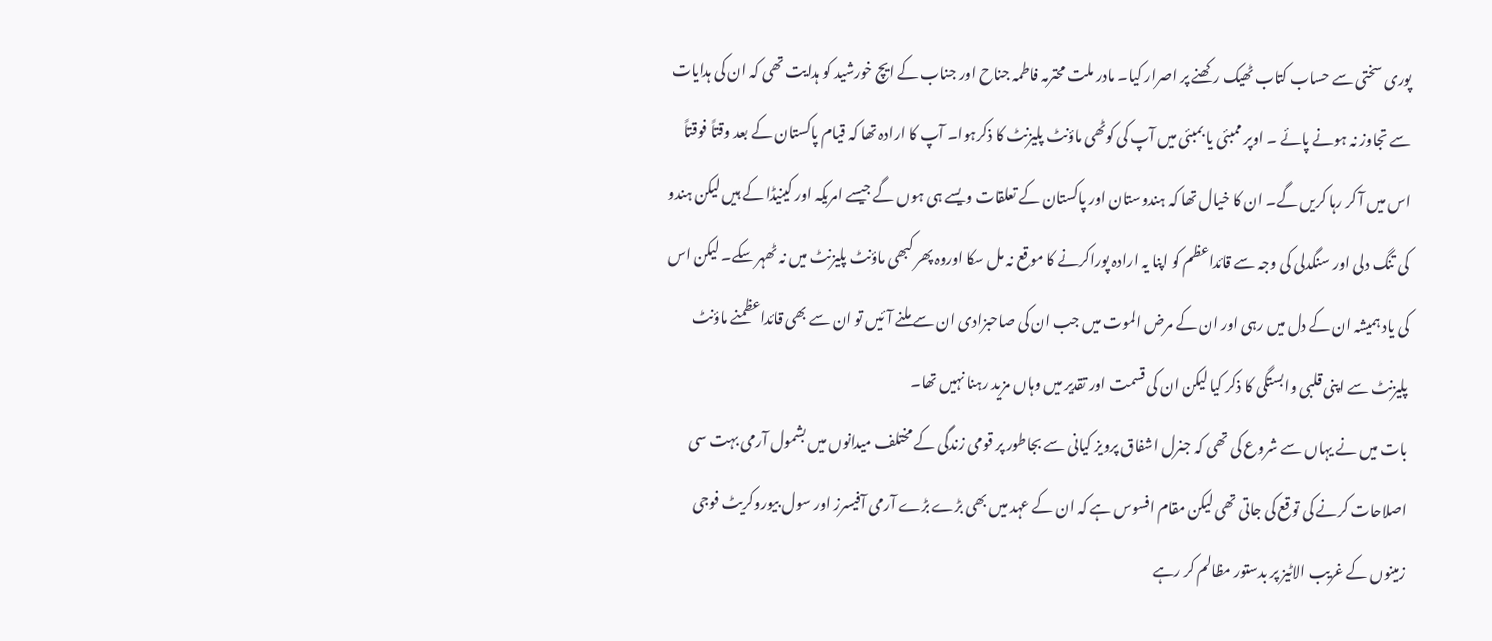پوری سختی سے حساب کتاب ٹھیک رکھنے پر اصرار کیا۔ مادر ملت محترمہ فاطمہ جناح اور جناب کے ایچ خورشید کو ہدایت تھی کہ ان کی ہدایات سے تجاوز نہ ہونے پائے ۔ اوپر ممبئی یا بمبئی میں آپ کی کوٹھی ماؤنٹ پلیزنٹ کا ذکرہوا۔ آپ کا ارادہ تھا کہ قیام پاکستان کے بعد وقتاً فوقتاً اس میں آ کر رہا کریں گے۔ ان کا خیال تھا کہ ہندوستان اور پاکستان کے تعلقات ویسے ہی ہوں گے جیسے امریکہ اور کینیڈا کے ہیں لیکن ہندو کی تنگ دلی اور سنگدلی کی وجہ سے قائداعظم کو اپنا یہ ارادہ پوراکرنے کا موقع نہ مل سکا اوروہ پھر کبھی ماؤنٹ پلیزنٹ میں نہ ٹھہر سکے۔ لیکن اس کی یاد ہمیشہ ان کے دل میں رہی اور ان کے مرض الموت میں جب ان کی صاحبزادی ان سے ملنے آئیں تو ان سے بھی قائداعظمنے ماؤنٹ پلیزنٹ سے اپنی قلبی وابستگی کا ذکر کیا لیکن ان کی قسمت اور تقدیر میں وہاں مزید رہنا نہیں تھا۔
بات میں نے یہاں سے شروع کی تھی کہ جنرل اشفاق پرویز کیانی سے بجاطور پر قومی زندگی کے مختلف میدانوں میں بشمول آرمی بہت سی اصلاحات کرنے کی توقع کی جاتی تھی لیکن مقام افسوس ہے کہ ان کے عہد میں بھی بڑے بڑے آرمی آفیسرز اور سول بیوروکریٹ فوجی زمینوں کے غریب الاٹیز پر بدستور مظالم کر رہے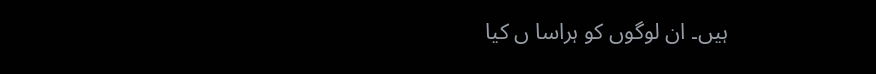ہیں۔ ان لوگوں کو ہراسا ں کیا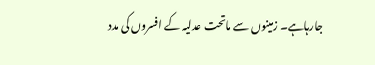جارہاہے۔ زمینوں سے ماتحت عدلیہ کے افسروں کی مدد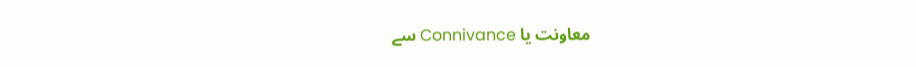معاونت یا Connivance سے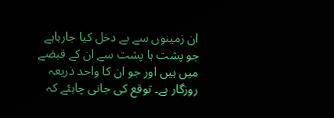ان زمینوں سے بے دخل کیا جارہاہے جو پشت ہا پشت سے ان کے قبضے میں ہیں اور جو ان کا واحد ذریعہ روزگار ہے۔ توقع کی جانی چاہئے کہ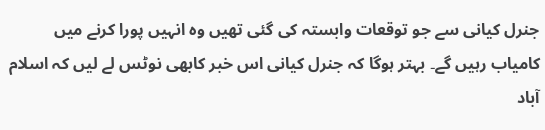جنرل کیانی سے جو توقعات وابستہ کی گئی تھیں وہ انہیں پورا کرنے میں کامیاب رہیں گے۔ بہتر ہوگا کہ جنرل کیانی اس خبر کابھی نوٹس لے لیں کہ اسلام آباد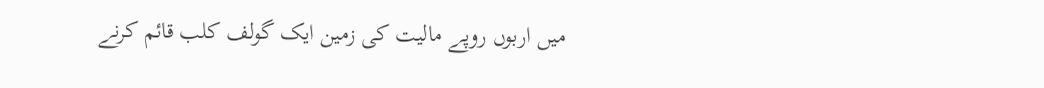میں اربوں روپے مالیت کی زمین ایک گولف کلب قائم کرنے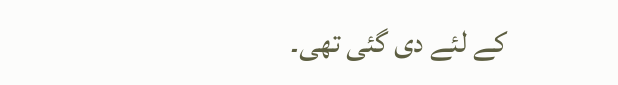کے لئے دی گئی تھی۔